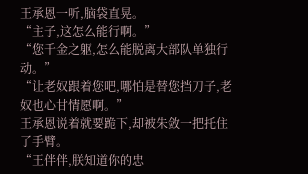王承恩一听,脑袋直晃。
“主子,这怎么能行啊。”
“您千金之躯,怎么能脱离大部队单独行动。”
“让老奴跟着您吧,哪怕是替您挡刀子,老奴也心甘情愿啊。”
王承恩说着就要跪下,却被朱敛一把托住了手臂。
“王伴伴,朕知道你的忠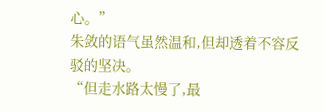心。”
朱敛的语气虽然温和,但却透着不容反驳的坚决。
“但走水路太慢了,最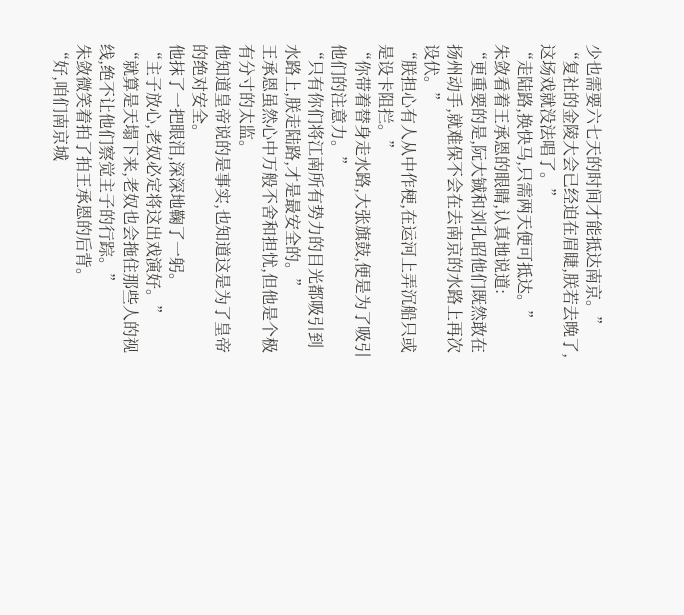少也需要六七天的时间才能抵达南京。”
“复社的金陵大会已经迫在眉睫,朕若去晚了,这场戏就没法唱了。”
“走陆路,换快马,只需两天便可抵达。”
朱敛看着王承恩的眼睛,认真地说道:
“更重要的是,阮大铖和刘孔昭他们既然敢在扬州动手,就难保不会在去南京的水路上再次设伏。”
“朕担心有人从中作梗,在运河上弄沉船只或是设卡阻拦。”
“你带着替身走水路,大张旗鼓,便是为了吸引他们的注意力。”
“只有你们将江南所有势力的目光都吸引到水路上,朕走陆路,才是最安全的。”
王承恩虽然心中万般不舍和担忧,但他是个极有分寸的太监。
他知道皇帝说的是事实,也知道这是为了皇帝的绝对安全。
他抹了一把眼泪,深深地鞠了一躬。
“主子放心,老奴必定将这出戏演好。”
“就算是天塌下来,老奴也会拖住那些人的视线,绝不让他们察觉主子的行踪。”
朱敛微笑着拍了拍王承恩的后背。
“好,咱们南京城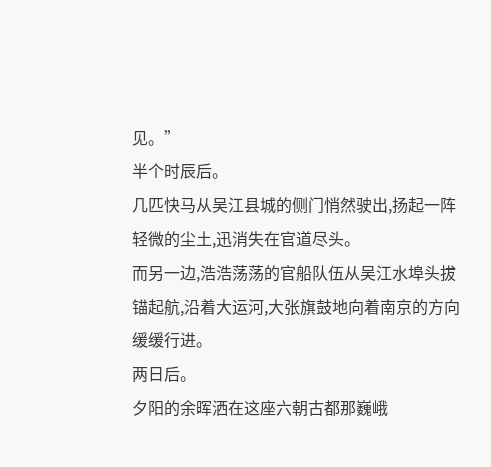见。”
半个时辰后。
几匹快马从吴江县城的侧门悄然驶出,扬起一阵轻微的尘土,迅消失在官道尽头。
而另一边,浩浩荡荡的官船队伍从吴江水埠头拔锚起航,沿着大运河,大张旗鼓地向着南京的方向缓缓行进。
两日后。
夕阳的余晖洒在这座六朝古都那巍峨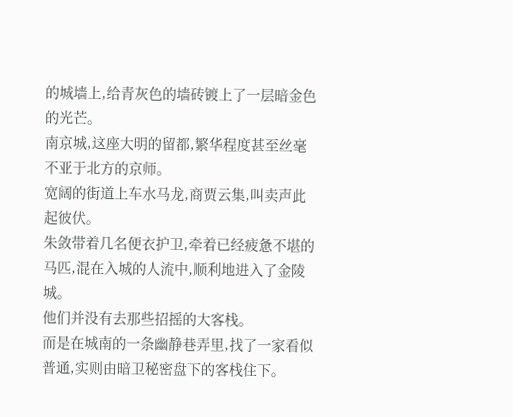的城墙上,给青灰色的墙砖镀上了一层暗金色的光芒。
南京城,这座大明的留都,繁华程度甚至丝毫不亚于北方的京师。
宽阔的街道上车水马龙,商贾云集,叫卖声此起彼伏。
朱敛带着几名便衣护卫,牵着已经疲惫不堪的马匹,混在入城的人流中,顺利地进入了金陵城。
他们并没有去那些招摇的大客栈。
而是在城南的一条幽静巷弄里,找了一家看似普通,实则由暗卫秘密盘下的客栈住下。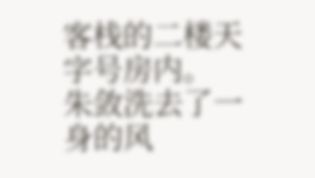客栈的二楼天字号房内。
朱敛洗去了一身的风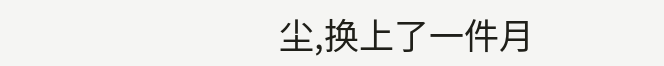尘,换上了一件月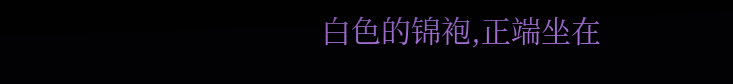白色的锦袍,正端坐在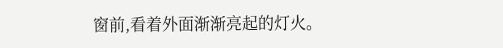窗前,看着外面渐渐亮起的灯火。